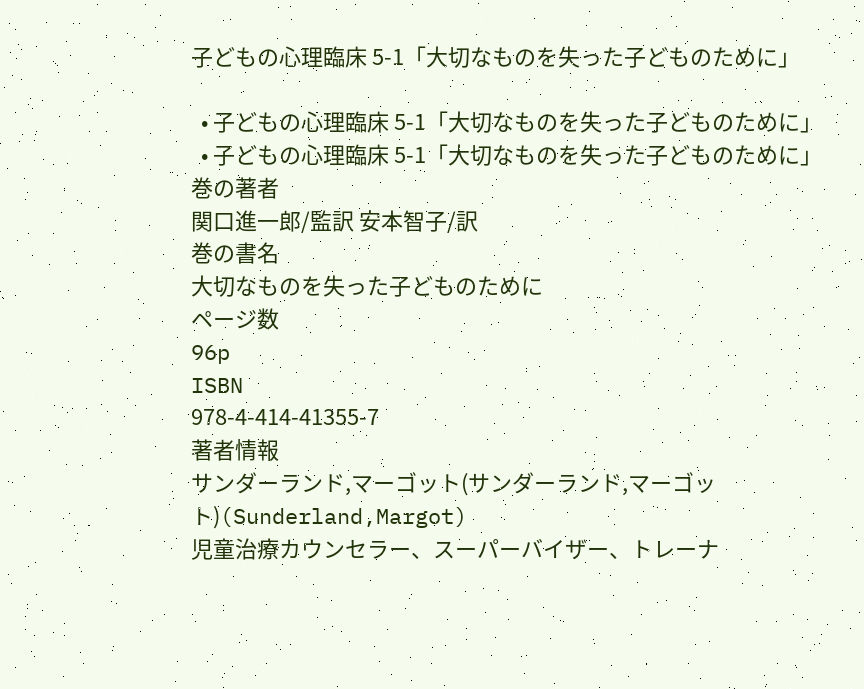子どもの心理臨床 5-1「大切なものを失った子どものために」

  • 子どもの心理臨床 5-1「大切なものを失った子どものために」
  • 子どもの心理臨床 5-1「大切なものを失った子どものために」
巻の著者
関口進一郎/監訳 安本智子/訳
巻の書名
大切なものを失った子どものために
ページ数
96p
ISBN
978-4-414-41355-7
著者情報
サンダーランド,マーゴット(サンダーランド,マーゴット)(Sunderland,Margot)
児童治療カウンセラー、スーパーバイザー、トレーナ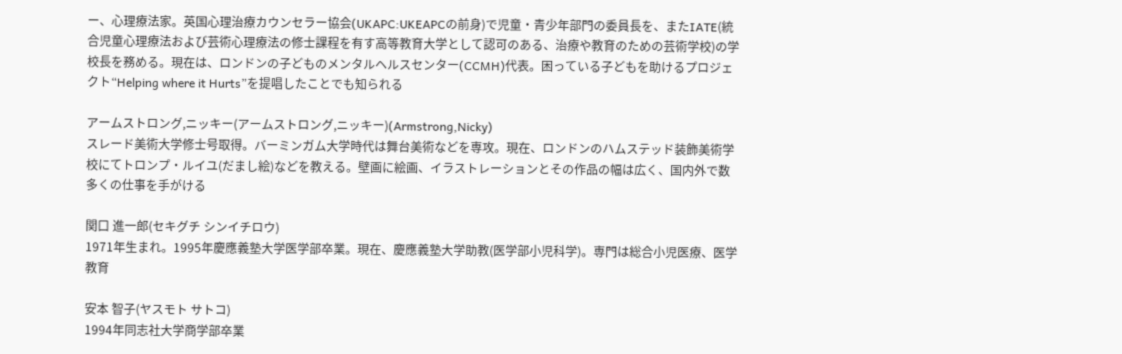ー、心理療法家。英国心理治療カウンセラー協会(UKAPC:UKEAPCの前身)で児童・青少年部門の委員長を、またIATE(統合児童心理療法および芸術心理療法の修士課程を有す高等教育大学として認可のある、治療や教育のための芸術学校)の学校長を務める。現在は、ロンドンの子どものメンタルヘルスセンター(CCMH)代表。困っている子どもを助けるプロジェクト“Helping where it Hurts”を提唱したことでも知られる

アームストロング,ニッキー(アームストロング,ニッキー)(Armstrong,Nicky)
スレード美術大学修士号取得。バーミンガム大学時代は舞台美術などを専攻。現在、ロンドンのハムステッド装飾美術学校にてトロンプ・ルイユ(だまし絵)などを教える。壁画に絵画、イラストレーションとその作品の幅は広く、国内外で数多くの仕事を手がける

関口 進一郎(セキグチ シンイチロウ)
1971年生まれ。1995年慶應義塾大学医学部卒業。現在、慶應義塾大学助教(医学部小児科学)。専門は総合小児医療、医学教育

安本 智子(ヤスモト サトコ)
1994年同志社大学商学部卒業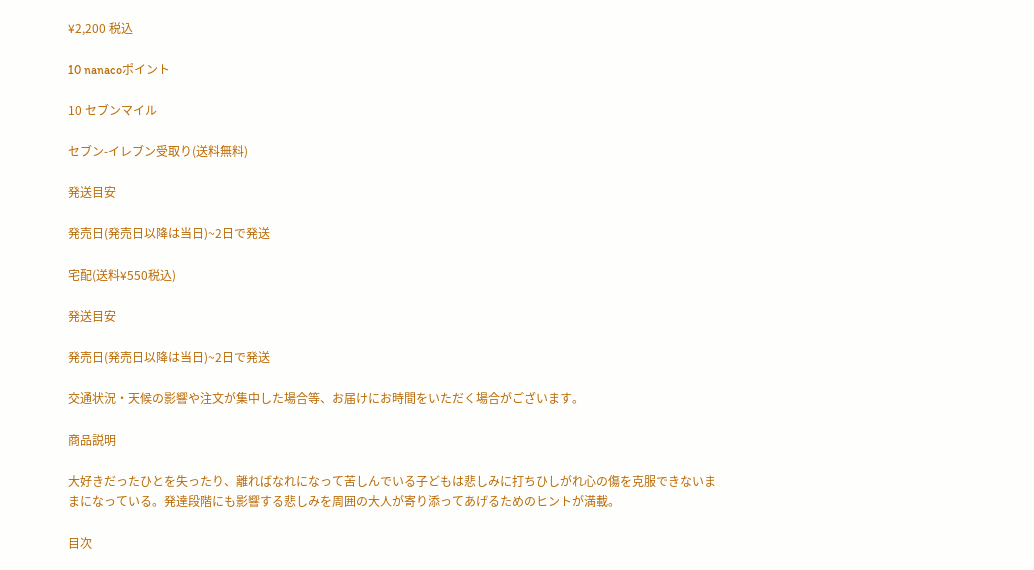¥2,200 税込

10 nanacoポイント

10 セブンマイル

セブン-イレブン受取り(送料無料)

発送目安

発売日(発売日以降は当日)~2日で発送

宅配(送料¥550税込)

発送目安

発売日(発売日以降は当日)~2日で発送

交通状況・天候の影響や注文が集中した場合等、お届けにお時間をいただく場合がございます。

商品説明

大好きだったひとを失ったり、離ればなれになって苦しんでいる子どもは悲しみに打ちひしがれ心の傷を克服できないままになっている。発達段階にも影響する悲しみを周囲の大人が寄り添ってあげるためのヒントが満載。

目次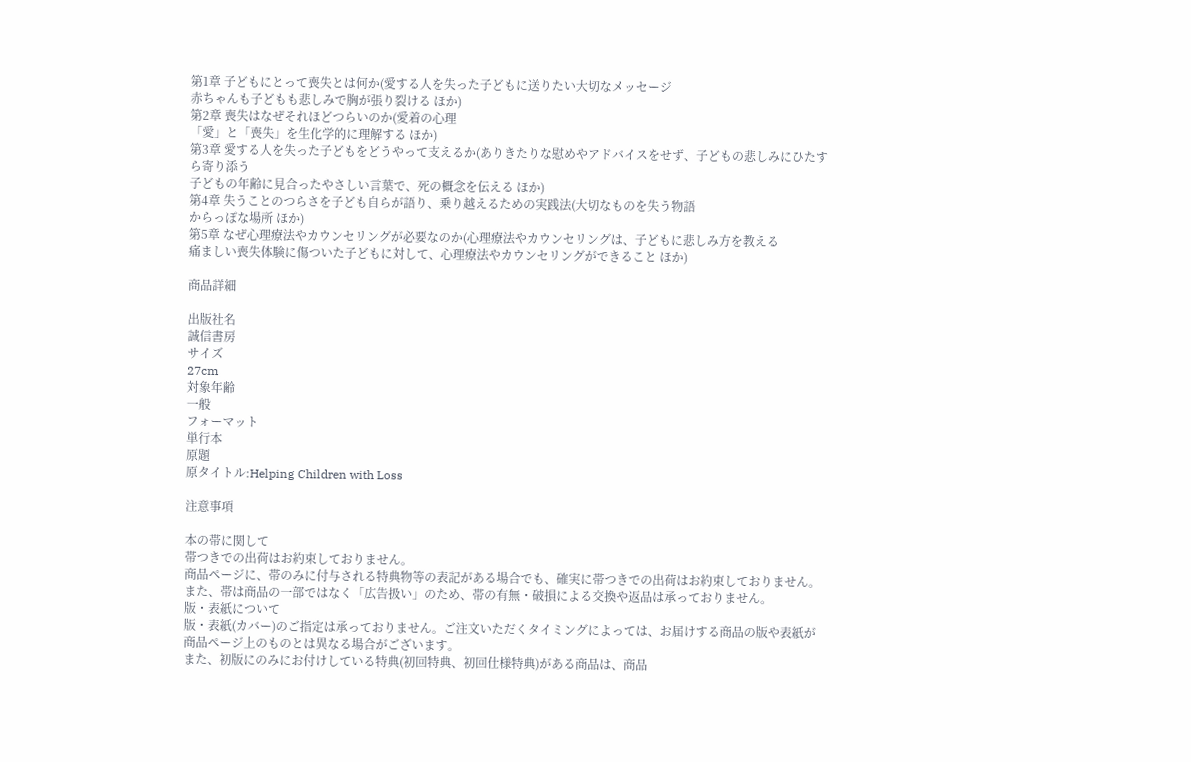第1章 子どもにとって喪失とは何か(愛する人を失った子どもに送りたい大切なメッセージ
赤ちゃんも子どもも悲しみで胸が張り裂ける ほか)
第2章 喪失はなぜそれほどつらいのか(愛着の心理
「愛」と「喪失」を生化学的に理解する ほか)
第3章 愛する人を失った子どもをどうやって支えるか(ありきたりな慰めやアドバイスをせず、子どもの悲しみにひたすら寄り添う
子どもの年齢に見合ったやさしい言葉で、死の概念を伝える ほか)
第4章 失うことのつらさを子ども自らが語り、乗り越えるための実践法(大切なものを失う物語
からっぽな場所 ほか)
第5章 なぜ心理療法やカウンセリングが必要なのか(心理療法やカウンセリングは、子どもに悲しみ方を教える
痛ましい喪失体験に傷ついた子どもに対して、心理療法やカウンセリングができること ほか)

商品詳細

出版社名
誠信書房
サイズ
27cm
対象年齢
一般
フォーマット
単行本
原題
原タイトル:Helping Children with Loss

注意事項

本の帯に関して
帯つきでの出荷はお約束しておりません。
商品ページに、帯のみに付与される特典物等の表記がある場合でも、確実に帯つきでの出荷はお約束しておりません。
また、帯は商品の一部ではなく「広告扱い」のため、帯の有無・破損による交換や返品は承っておりません。
版・表紙について
版・表紙(カバー)のご指定は承っておりません。ご注文いただくタイミングによっては、お届けする商品の版や表紙が商品ページ上のものとは異なる場合がございます。
また、初版にのみにお付けしている特典(初回特典、初回仕様特典)がある商品は、商品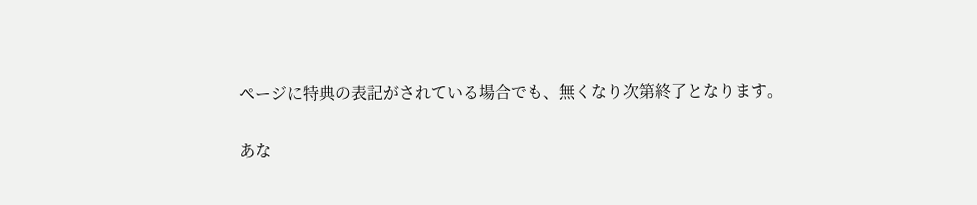ページに特典の表記がされている場合でも、無くなり次第終了となります。

あな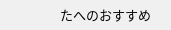たへのおすすめ